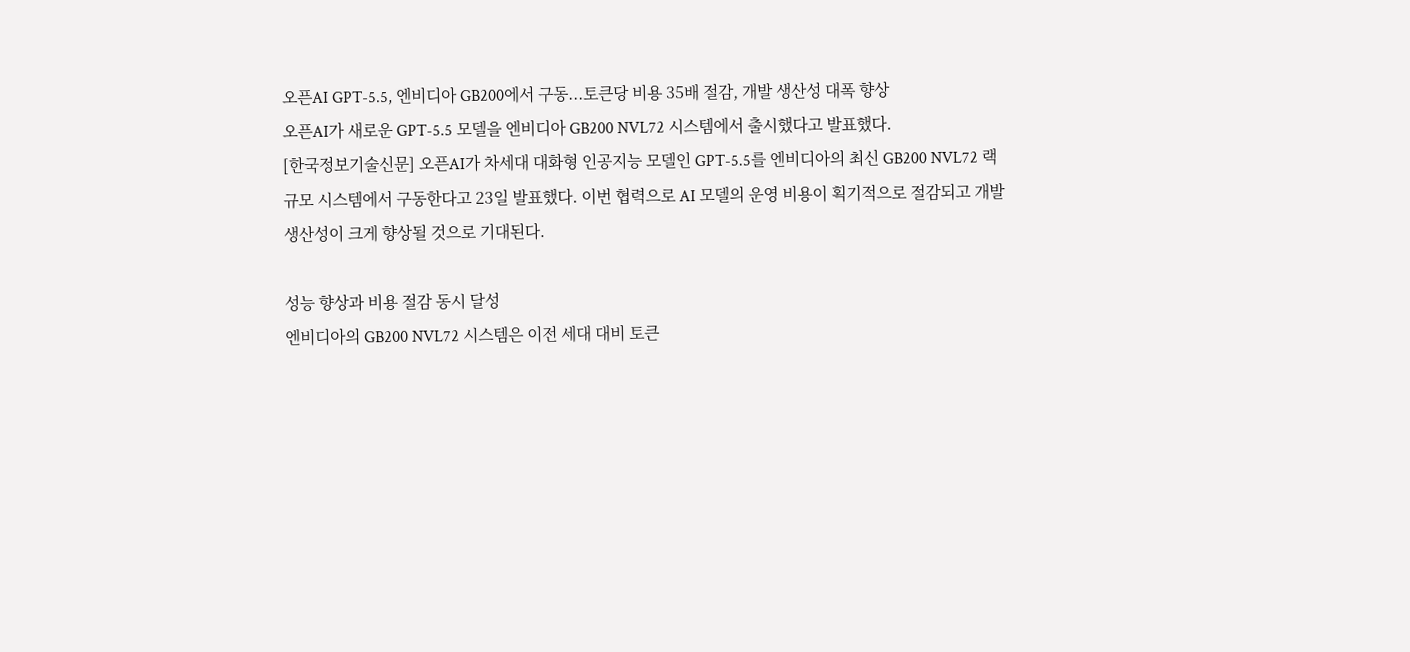오픈AI GPT-5.5, 엔비디아 GB200에서 구동...토큰당 비용 35배 절감, 개발 생산성 대폭 향상
오픈AI가 새로운 GPT-5.5 모델을 엔비디아 GB200 NVL72 시스템에서 출시했다고 발표했다.
[한국정보기술신문] 오픈AI가 차세대 대화형 인공지능 모델인 GPT-5.5를 엔비디아의 최신 GB200 NVL72 랙 규모 시스템에서 구동한다고 23일 발표했다. 이번 협력으로 AI 모델의 운영 비용이 획기적으로 절감되고 개발 생산성이 크게 향상될 것으로 기대된다.

성능 향상과 비용 절감 동시 달성
엔비디아의 GB200 NVL72 시스템은 이전 세대 대비 토큰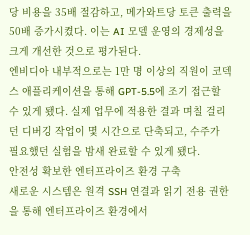당 비용을 35배 절감하고, 메가와트당 토큰 출력을 50배 증가시켰다. 이는 AI 모델 운영의 경제성을 크게 개선한 것으로 평가된다.
엔비디아 내부적으로는 1만 명 이상의 직원이 코덱스 애플리케이션을 통해 GPT-5.5에 조기 접근할 수 있게 됐다. 실제 업무에 적용한 결과 며칠 걸리던 디버깅 작업이 몇 시간으로 단축되고, 수주가 필요했던 실험을 밤새 완료할 수 있게 됐다.
안전성 확보한 엔터프라이즈 환경 구축
새로운 시스템은 원격 SSH 연결과 읽기 전용 권한을 통해 엔터프라이즈 환경에서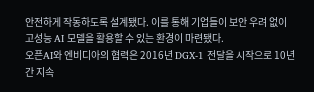안전하게 작동하도록 설계됐다. 이를 통해 기업들이 보안 우려 없이 고성능 AI 모델을 활용할 수 있는 환경이 마련됐다.
오픈AI와 엔비디아의 협력은 2016년 DGX-1 전달을 시작으로 10년간 지속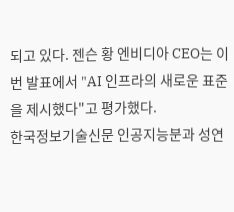되고 있다. 젠슨 황 엔비디아 CEO는 이번 발표에서 "AI 인프라의 새로운 표준을 제시했다"고 평가했다.
한국정보기술신문 인공지능분과 성연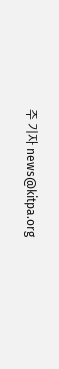주 기자 news@kitpa.org